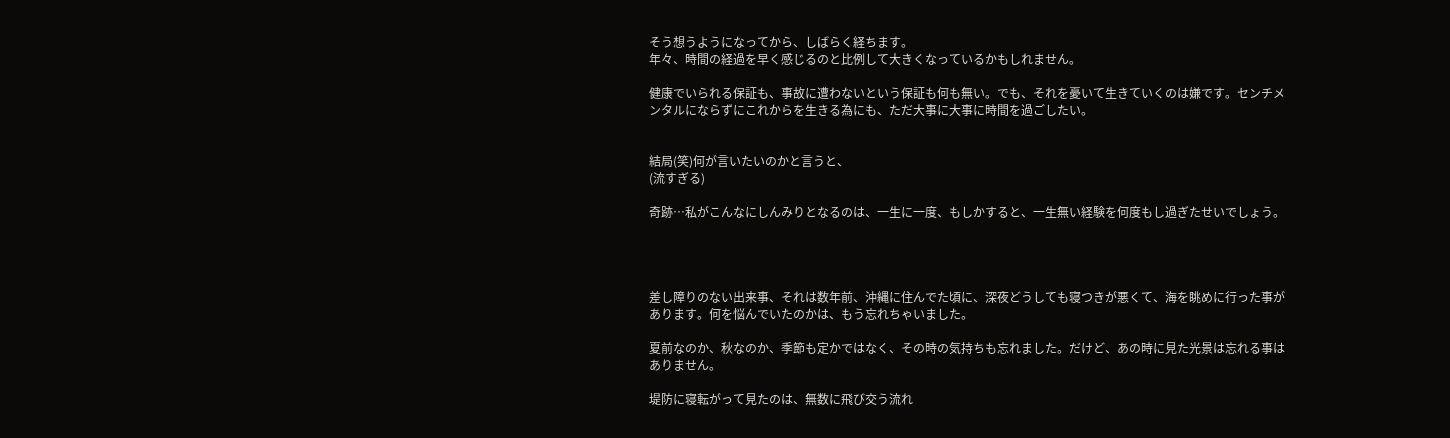そう想うようになってから、しばらく経ちます。
年々、時間の経過を早く感じるのと比例して大きくなっているかもしれません。

健康でいられる保証も、事故に遭わないという保証も何も無い。でも、それを憂いて生きていくのは嫌です。センチメンタルにならずにこれからを生きる為にも、ただ大事に大事に時間を過ごしたい。


結局(笑)何が言いたいのかと言うと、
(流すぎる)

奇跡…私がこんなにしんみりとなるのは、一生に一度、もしかすると、一生無い経験を何度もし過ぎたせいでしょう。




差し障りのない出来事、それは数年前、沖縄に住んでた頃に、深夜どうしても寝つきが悪くて、海を眺めに行った事があります。何を悩んでいたのかは、もう忘れちゃいました。

夏前なのか、秋なのか、季節も定かではなく、その時の気持ちも忘れました。だけど、あの時に見た光景は忘れる事はありません。

堤防に寝転がって見たのは、無数に飛び交う流れ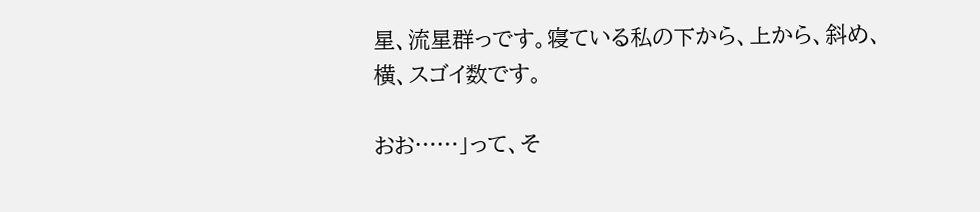星、流星群っです。寝ている私の下から、上から、斜め、横、スゴイ数です。

おお……」って、そ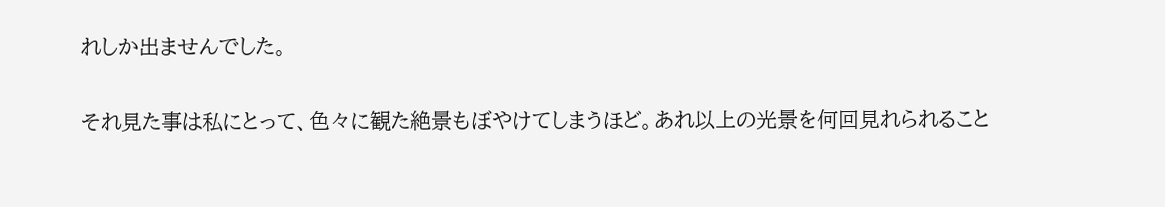れしか出ませんでした。

それ見た事は私にとって、色々に観た絶景もぼやけてしまうほど。あれ以上の光景を何回見れられること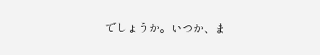でしょうか。いつか、ま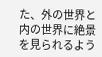た、外の世界と内の世界に絶景を見られるよう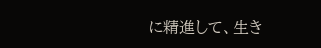に精進して、生き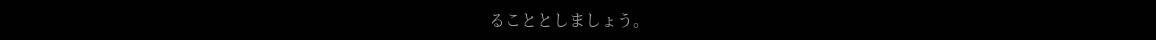ることとしましょう。